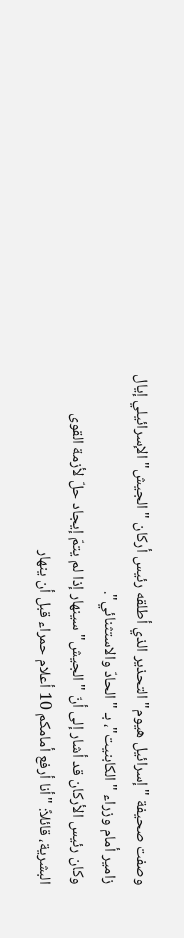وصفت صحيفة "إسرائيل هيوم" التحذير الذي أطلقه رئيس أركان "الجيش" الإسرائيلي إيال زامير أمام وزراء "الكابنيت"، بـ "الحادّ والاستثنائي".
وكان رئيس الأركان قد أشار إلى أنّ "الجيش" سينهار إذا لم يتمّ إيجاد حلّ لأزمة القوى البشرية، قائلاً: "أنا أرفع أمامكم 10 أعلام حمراء قبل أن ينهار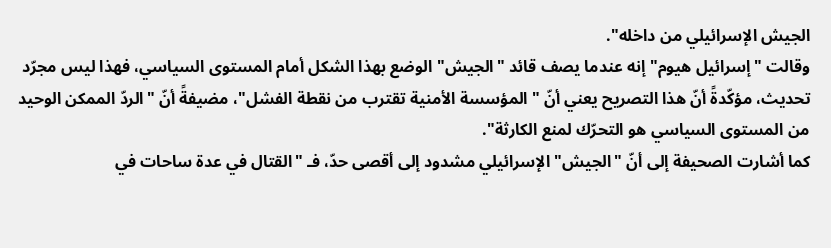الجيش الإسرائيلي من داخله".
وقالت "إسرائيل هيوم" إنه عندما يصف قائد "الجيش" الوضع بهذا الشكل أمام المستوى السياسي، فهذا ليس مجرّد تحديث، مؤكّدةً أنّ هذا التصريح يعني أنّ "المؤسسة الأمنية تقترب من نقطة الفشل"، مضيفةً أنّ "الردّ الممكن الوحيد من المستوى السياسي هو التحرّك لمنع الكارثة".
كما أشارت الصحيفة إلى أنّ "الجيش" الإسرائيلي مشدود إلى أقصى حدّ، فـ "القتال في عدة ساحات في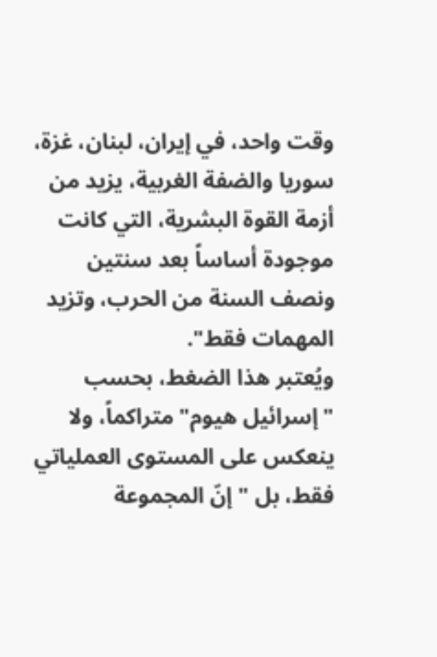وقت واحد، في إيران، لبنان، غزة، سوريا والضفة الغربية، يزيد من أزمة القوة البشرية، التي كانت موجودة أساساً بعد سنتين ونصف السنة من الحرب، وتزيد المهمات فقط".
ويُعتبر هذا الضغط، بحسب "إسرائيل هيوم" متراكماً، ولا ينعكس على المستوى العملياتي فقط، بل "إنّ المجموعة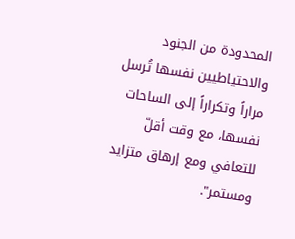المحدودة من الجنود والاحتياطيين نفسها تُرسل مراراً وتكراراً إلى الساحات نفسها، مع وقت أقلّ للتعافي ومع إرهاق متزايد ومستمر".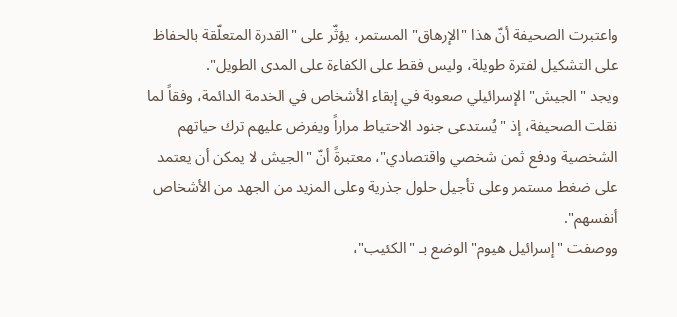واعتبرت الصحيفة أنّ هذا "الإرهاق" المستمر، يؤثّر على "القدرة المتعلّقة بالحفاظ على التشكيل لفترة طويلة، وليس فقط على الكفاءة على المدى الطويل".
ويجد "الجيش" الإسرائيلي صعوبة في إبقاء الأشخاص في الخدمة الدائمة، وفقاً لما نقلت الصحيفة، إذ "يُستدعى جنود الاحتياط مراراً ويفرض عليهم ترك حياتهم الشخصية ودفع ثمن شخصي واقتصادي"، معتبرةً أنّ "الجيش لا يمكن أن يعتمد على ضغط مستمر وعلى تأجيل حلول جذرية وعلى المزيد من الجهد من الأشخاص أنفسهم".
ووصفت "إسرائيل هيوم" الوضع بـ "الكئيب"،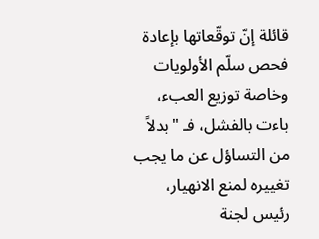قائلة إنّ توقّعاتها بإعادة فحص سلّم الأولويات وخاصة توزيع العبء، باءت بالفشل، فـ "بدلاً من التساؤل عن ما يجب تغييره لمنع الانهيار، رئيس لجنة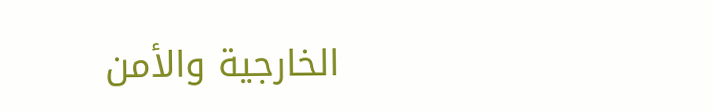الخارجية والأمن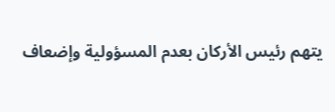يتهم رئيس الأركان بعدم المسؤولية وإضعاف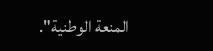المنعة الوطنية".